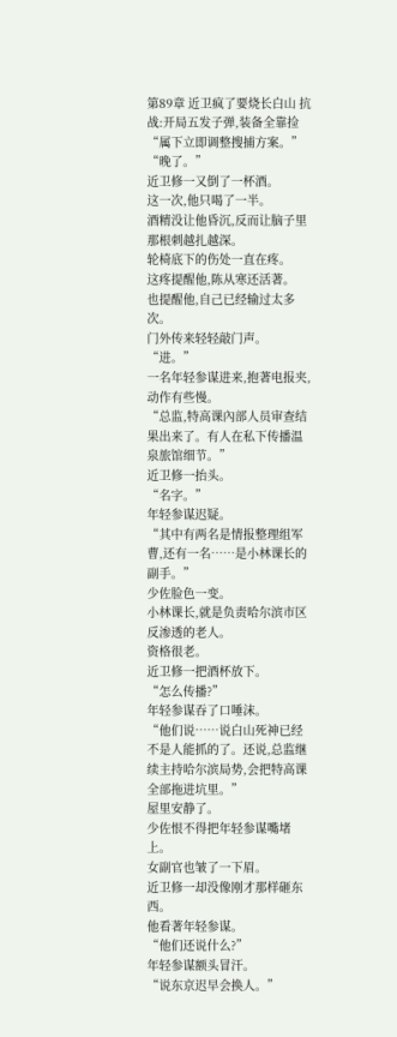第89章 近卫疯了要烧长白山 抗战:开局五发子弹,装备全靠捡
“属下立即调整搜捕方案。”
“晚了。”
近卫修一又倒了一杯酒。
这一次,他只喝了一半。
酒精没让他昏沉,反而让脑子里那根刺越扎越深。
轮椅底下的伤处一直在疼。
这疼提醒他,陈从寒还活著。
也提醒他,自己已经输过太多次。
门外传来轻轻敲门声。
“进。”
一名年轻参谋进来,抱著电报夹,动作有些慢。
“总监,特高课內部人员审查结果出来了。有人在私下传播温泉旅馆细节。”
近卫修一抬头。
“名字。”
年轻参谋迟疑。
“其中有两名是情报整理组军曹,还有一名……是小林课长的副手。”
少佐脸色一变。
小林课长,就是负责哈尔滨市区反渗透的老人。
资格很老。
近卫修一把酒杯放下。
“怎么传播?”
年轻参谋吞了口唾沫。
“他们说……说白山死神已经不是人能抓的了。还说,总监继续主持哈尔滨局势,会把特高课全部拖进坑里。”
屋里安静了。
少佐恨不得把年轻参谋嘴堵上。
女副官也皱了一下眉。
近卫修一却没像刚才那样砸东西。
他看著年轻参谋。
“他们还说什么?”
年轻参谋额头冒汗。
“说东京迟早会换人。”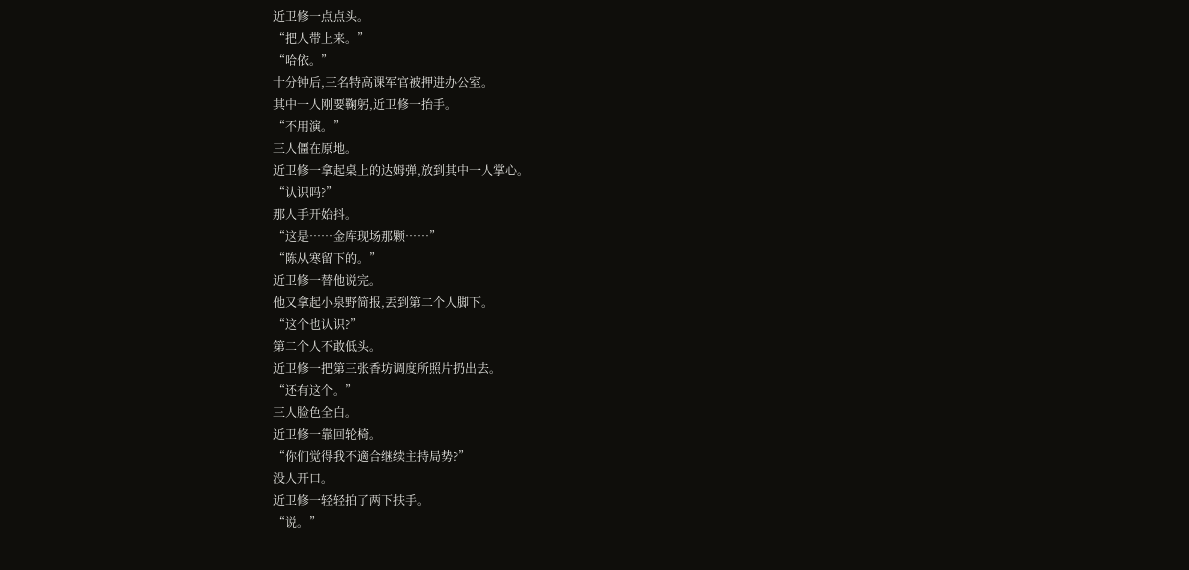近卫修一点点头。
“把人带上来。”
“哈依。”
十分钟后,三名特高课军官被押进办公室。
其中一人刚要鞠躬,近卫修一抬手。
“不用演。”
三人僵在原地。
近卫修一拿起桌上的达姆弹,放到其中一人掌心。
“认识吗?”
那人手开始抖。
“这是……金库现场那颗……”
“陈从寒留下的。”
近卫修一替他说完。
他又拿起小泉野简报,丟到第二个人脚下。
“这个也认识?”
第二个人不敢低头。
近卫修一把第三张香坊调度所照片扔出去。
“还有这个。”
三人脸色全白。
近卫修一靠回轮椅。
“你们觉得我不適合继续主持局势?”
没人开口。
近卫修一轻轻拍了两下扶手。
“说。”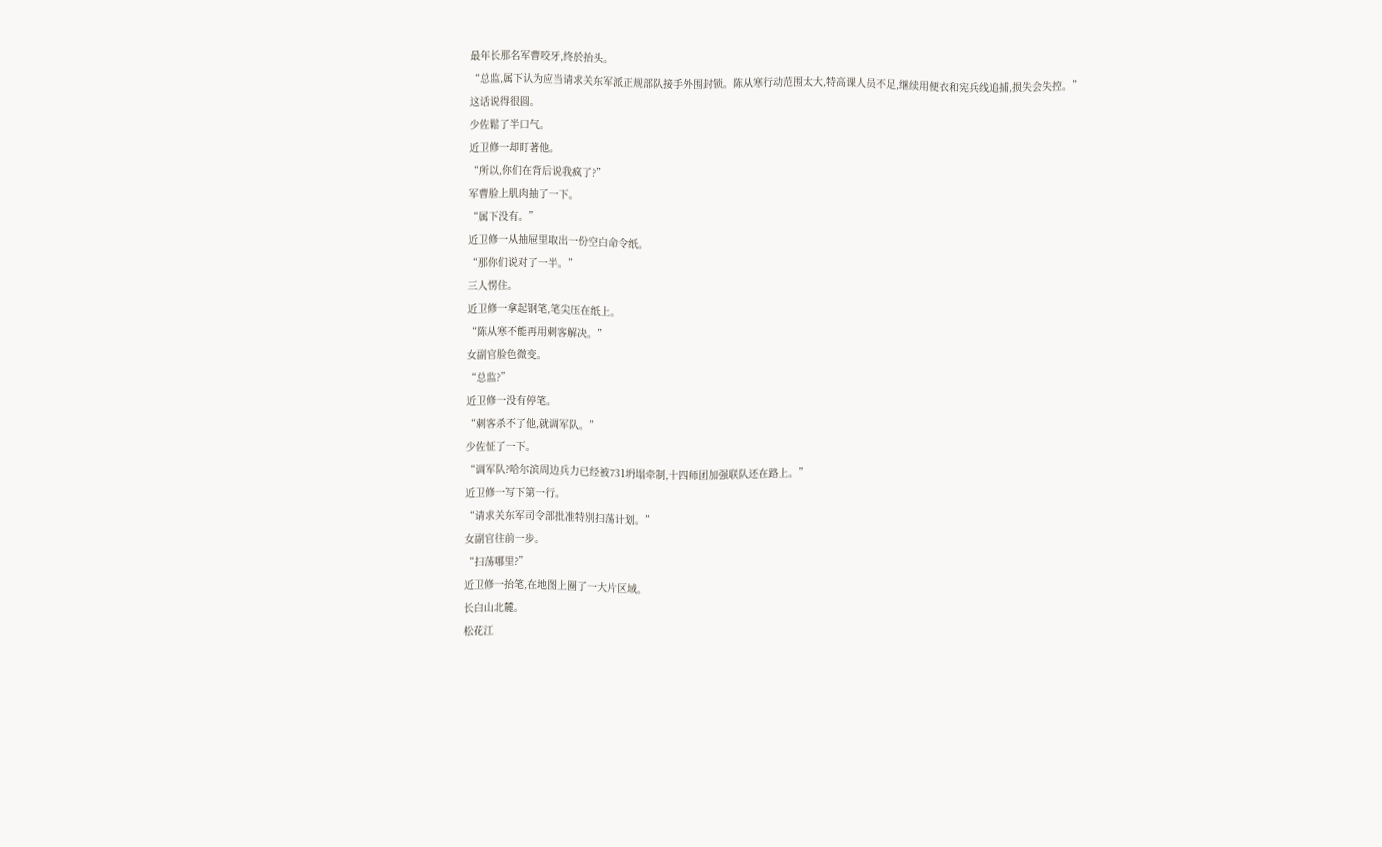最年长那名军曹咬牙,终於抬头。
“总监,属下认为应当请求关东军派正规部队接手外围封锁。陈从寒行动范围太大,特高课人员不足,继续用便衣和宪兵线追捕,损失会失控。”
这话说得很圆。
少佐鬆了半口气。
近卫修一却盯著他。
“所以,你们在背后说我疯了?”
军曹脸上肌肉抽了一下。
“属下没有。”
近卫修一从抽屉里取出一份空白命令纸。
“那你们说对了一半。”
三人愣住。
近卫修一拿起钢笔,笔尖压在纸上。
“陈从寒不能再用刺客解决。”
女副官脸色微变。
“总监?”
近卫修一没有停笔。
“刺客杀不了他,就调军队。”
少佐怔了一下。
“调军队?哈尔滨周边兵力已经被731坍塌牵制,十四师团加强联队还在路上。”
近卫修一写下第一行。
“请求关东军司令部批准特別扫荡计划。”
女副官往前一步。
“扫荡哪里?”
近卫修一抬笔,在地图上圈了一大片区域。
长白山北麓。
松花江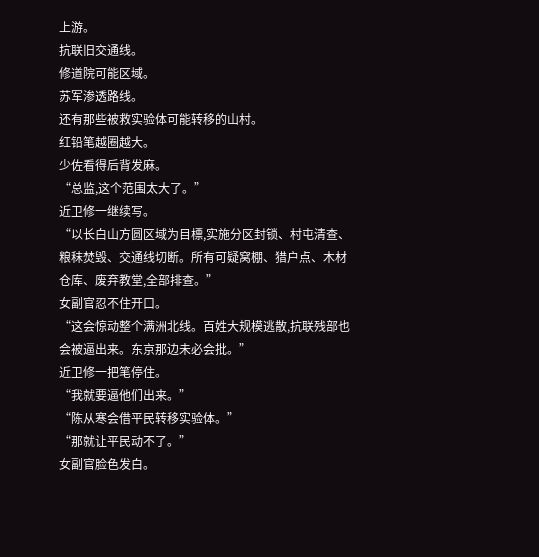上游。
抗联旧交通线。
修道院可能区域。
苏军渗透路线。
还有那些被救实验体可能转移的山村。
红铅笔越圈越大。
少佐看得后背发麻。
“总监,这个范围太大了。”
近卫修一继续写。
“以长白山方圆区域为目標,实施分区封锁、村屯清查、粮秣焚毁、交通线切断。所有可疑窝棚、猎户点、木材仓库、废弃教堂,全部排查。”
女副官忍不住开口。
“这会惊动整个满洲北线。百姓大规模逃散,抗联残部也会被逼出来。东京那边未必会批。”
近卫修一把笔停住。
“我就要逼他们出来。”
“陈从寒会借平民转移实验体。”
“那就让平民动不了。”
女副官脸色发白。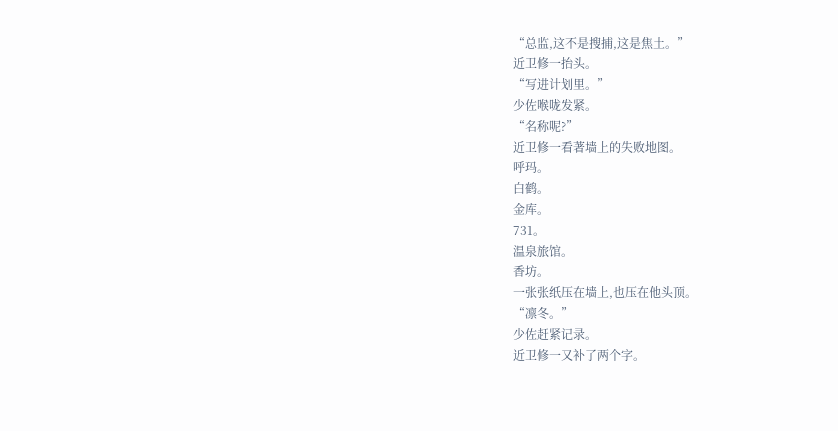“总监,这不是搜捕,这是焦土。”
近卫修一抬头。
“写进计划里。”
少佐喉咙发紧。
“名称呢?”
近卫修一看著墙上的失败地图。
呼玛。
白鹤。
金库。
731。
温泉旅馆。
香坊。
一张张纸压在墙上,也压在他头顶。
“凛冬。”
少佐赶紧记录。
近卫修一又补了两个字。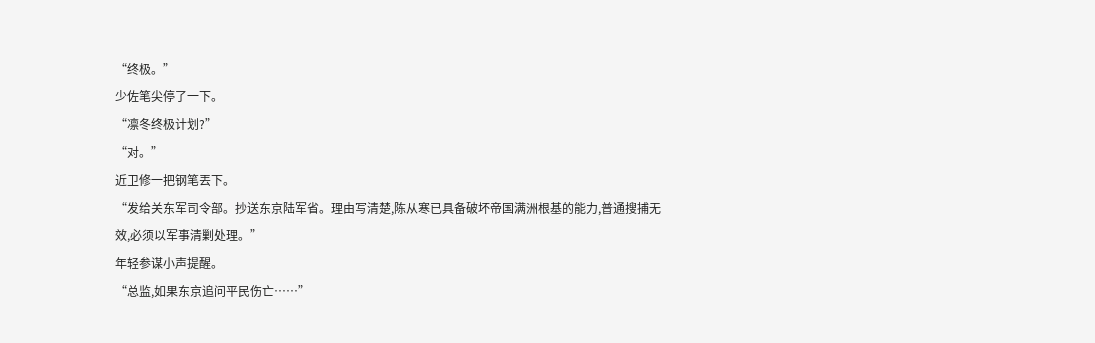“终极。”
少佐笔尖停了一下。
“凛冬终极计划?”
“对。”
近卫修一把钢笔丟下。
“发给关东军司令部。抄送东京陆军省。理由写清楚,陈从寒已具备破坏帝国满洲根基的能力,普通搜捕无效,必须以军事清剿处理。”
年轻参谋小声提醒。
“总监,如果东京追问平民伤亡……”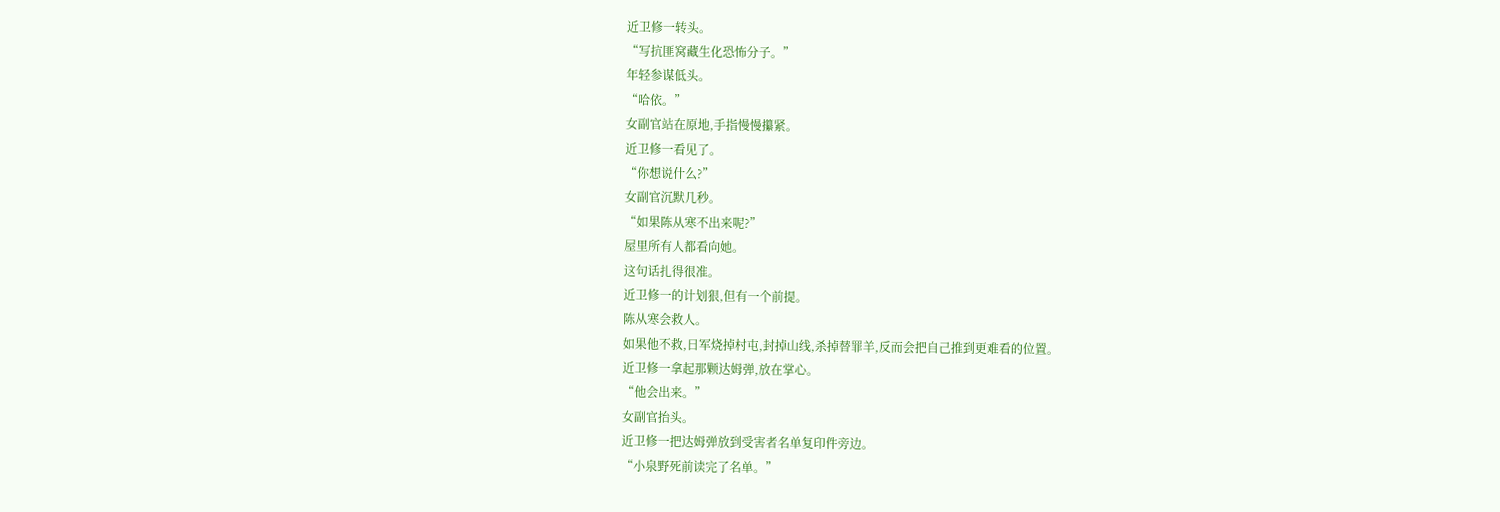近卫修一转头。
“写抗匪窝藏生化恐怖分子。”
年轻参谋低头。
“哈依。”
女副官站在原地,手指慢慢攥紧。
近卫修一看见了。
“你想说什么?”
女副官沉默几秒。
“如果陈从寒不出来呢?”
屋里所有人都看向她。
这句话扎得很准。
近卫修一的计划狠,但有一个前提。
陈从寒会救人。
如果他不救,日军烧掉村屯,封掉山线,杀掉替罪羊,反而会把自己推到更难看的位置。
近卫修一拿起那颗达姆弹,放在掌心。
“他会出来。”
女副官抬头。
近卫修一把达姆弹放到受害者名单复印件旁边。
“小泉野死前读完了名单。”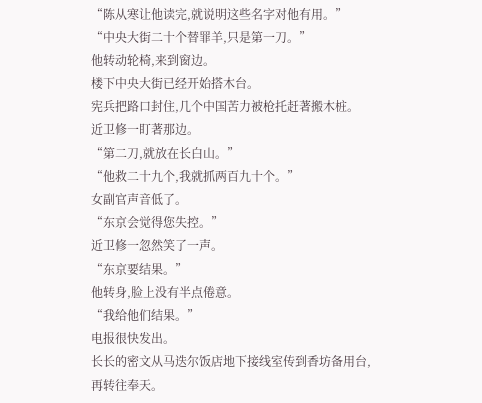“陈从寒让他读完,就说明这些名字对他有用。”
“中央大街二十个替罪羊,只是第一刀。”
他转动轮椅,来到窗边。
楼下中央大街已经开始搭木台。
宪兵把路口封住,几个中国苦力被枪托赶著搬木桩。
近卫修一盯著那边。
“第二刀,就放在长白山。”
“他救二十九个,我就抓两百九十个。”
女副官声音低了。
“东京会觉得您失控。”
近卫修一忽然笑了一声。
“东京要结果。”
他转身,脸上没有半点倦意。
“我给他们结果。”
电报很快发出。
长长的密文从马迭尔饭店地下接线室传到香坊备用台,再转往奉天。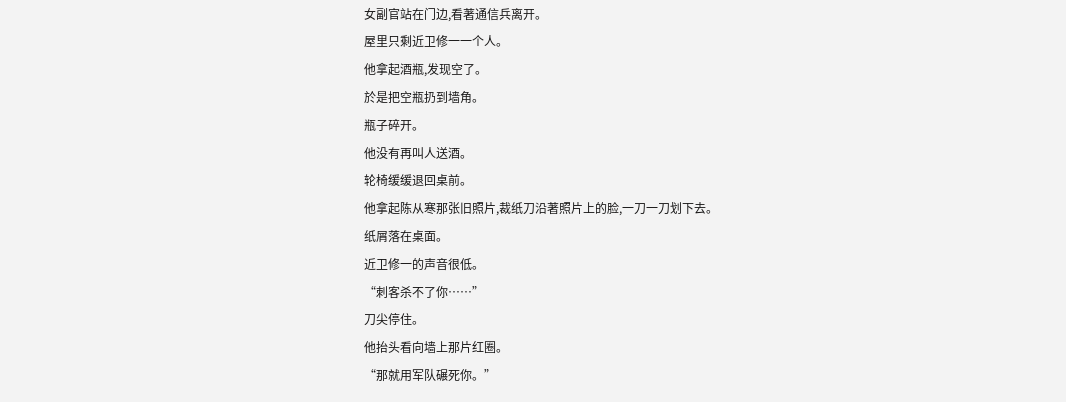女副官站在门边,看著通信兵离开。
屋里只剩近卫修一一个人。
他拿起酒瓶,发现空了。
於是把空瓶扔到墙角。
瓶子碎开。
他没有再叫人送酒。
轮椅缓缓退回桌前。
他拿起陈从寒那张旧照片,裁纸刀沿著照片上的脸,一刀一刀划下去。
纸屑落在桌面。
近卫修一的声音很低。
“刺客杀不了你……”
刀尖停住。
他抬头看向墙上那片红圈。
“那就用军队碾死你。”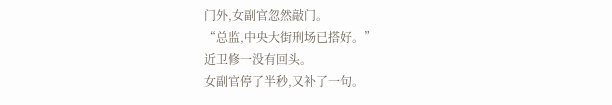门外,女副官忽然敲门。
“总监,中央大街刑场已搭好。”
近卫修一没有回头。
女副官停了半秒,又补了一句。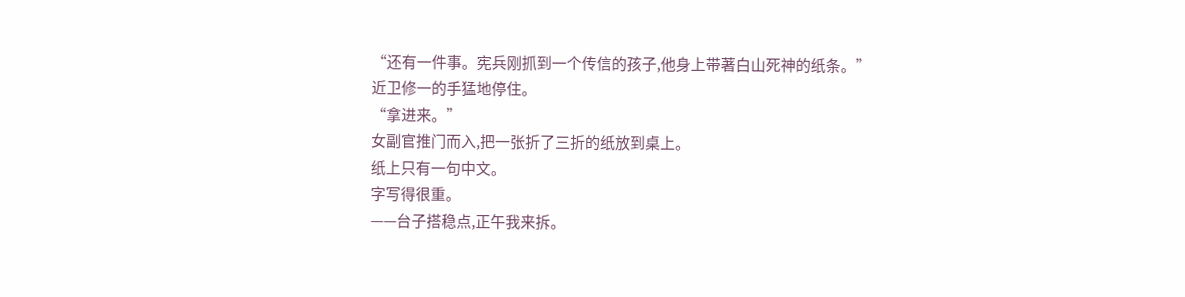“还有一件事。宪兵刚抓到一个传信的孩子,他身上带著白山死神的纸条。”
近卫修一的手猛地停住。
“拿进来。”
女副官推门而入,把一张折了三折的纸放到桌上。
纸上只有一句中文。
字写得很重。
——台子搭稳点,正午我来拆。